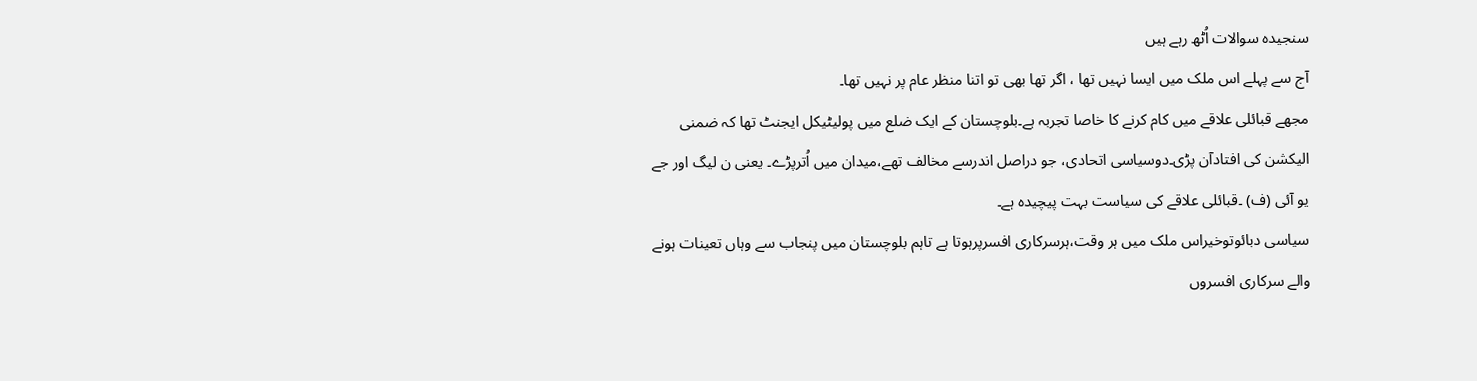سنجیدہ سوالات اُٹھ رہے ہیں
آج سے پہلے اس ملک میں ایسا نہیں تھا ، اگر تھا بھی تو اتنا منظر عام پر نہیں تھا۔
مجھے قبائلی علاقے میں کام کرنے کا خاصا تجربہ ہے۔بلوچستان کے ایک ضلع میں پولیٹیکل ایجنٹ تھا کہ ضمنی الیکشن کی افتادآن پڑی۔دوسیاسی اتحادی، جو دراصل اندرسے مخالف تھے،میدان میں اُترپڑے۔ یعنی ن لیگ اور جے یو آئی (ف) ۔قبائلی علاقے کی سیاست بہت پیچیدہ ہے۔
سیاسی دبائوتوخیراس ملک میں ہر وقت،ہرسرکاری افسرپرہوتا ہے تاہم بلوچستان میں پنجاب سے وہاں تعینات ہونے والے سرکاری افسروں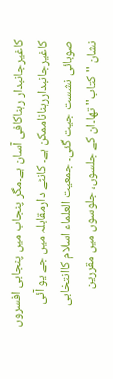کاغیرجانبدار رہناکافی آسان ہے۔مگر پنجاب میں پنجابی افسروں کاغیرجانبداررہناناممکن ہے۔ کانٹے دارمقابلہ میں جے یو آئی صوبائی نشست جیت گئی۔ جمعیت العلماء اسلام کاانتخابی نشان ''کتاب'' تھا۔ان کے جلسوں، جلوسوں میں مقررین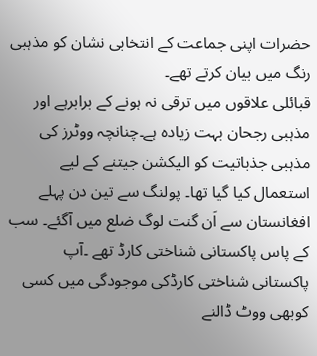حضرات اپنی جماعت کے انتخابی نشان کو مذہبی رنگ میں بیان کرتے تھے۔
قبائلی علاقوں میں ترقی نہ ہونے کے برابرہے اور مذہبی رجحان بہت زیادہ ہے۔چنانچہ ووٹرز کی مذہبی جذباتیت کو الیکشن جیتنے کے لیے استعمال کیا گیا تھا۔ پولنگ سے تین دن پہلے افغانستان سے اَن گنت لوگ ضلع میں آگئے۔ سب کے پاس پاکستانی شناختی کارڈ تھے ۔آپ پاکستانی شناختی کارڈکی موجودگی میں کسی کوبھی ووٹ ڈالنے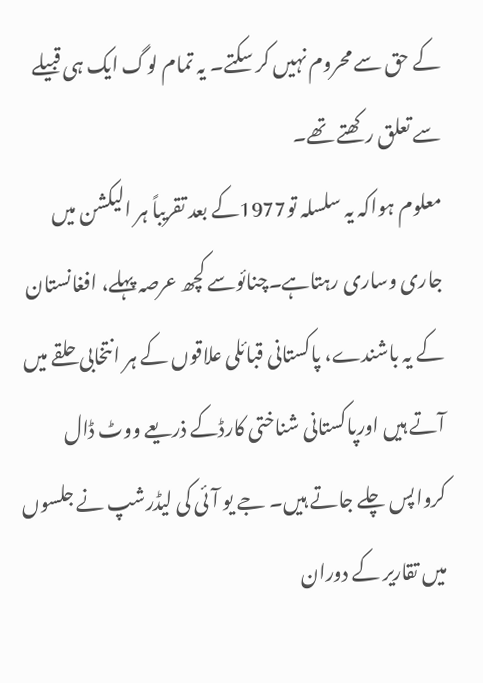کے حق سے محروم نہیں کر سکتے۔ یہ تمام لوگ ایک ہی قبیلے سے تعلق رکھتے تھے۔
معلوم ہواکہ یہ سلسلہ تو1977کے بعد تقریباً ہر الیکشن میں جاری وساری رہتاہے۔چنائوسے کچھ عرصہ پہلے، افغانستان کے یہ باشندے، پاکستانی قبائلی علاقوں کے ہر انتخابی حلقے میں آتے ہیں اورپاکستانی شناختی کارڈکے ذریعے ووٹ ڈال کرواپس چلے جاتے ہیں۔ جے یو آئی کی لیڈرشپ نے جلسوں میں تقاریر کے دوران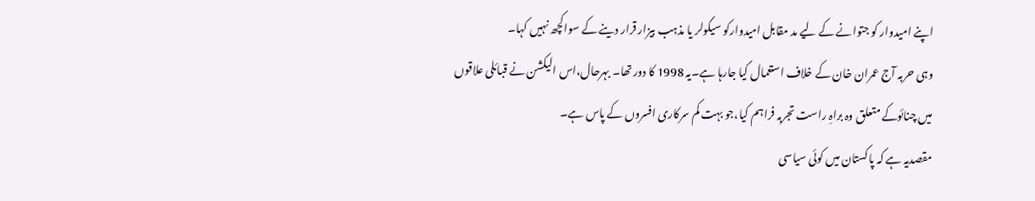اپنے امیدوار کو جتوانے کے لیے مد مقابل امیدوارکو سیکولر یا مذہب بیزار قرار دینے کے سواکچھ نہیں کہا۔
وہی حربہ آج عمران خان کے خلاف استعمال کیا جارہا ہے۔یہ 1998 کا دور تھا۔ بہرحال،اس الیکشن نے قبائلی علاقوں میں چنائوکے متعلق وہ براہِ راست تجربہ فراہم کیا،جو بہت کم سرکاری افسروں کے پاس ہے۔
مقصدیہ ہے کہ پاکستان میں کوئی سیاسی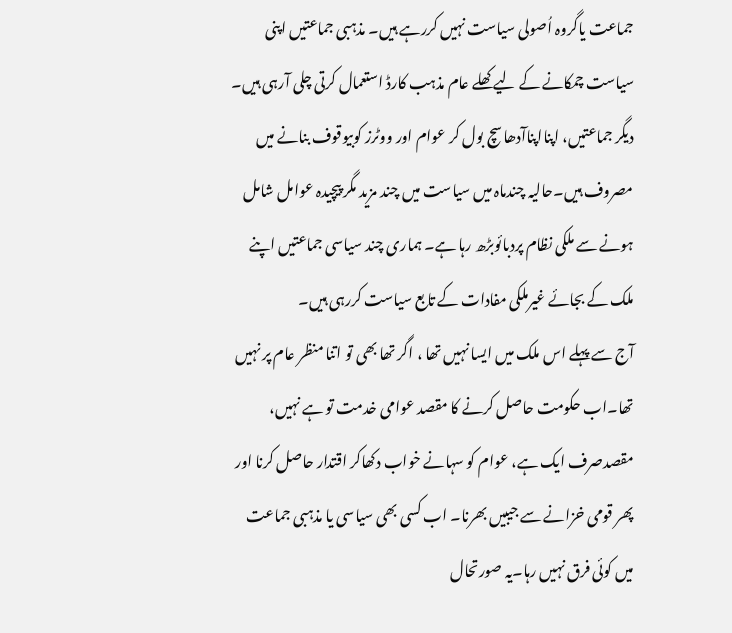جماعت یاگروہ اُصولی سیاست نہیں کررہے ہیں۔ مذہبی جماعتیں اپنی سیاست چمکانے کے لیے کھلے عام مذہب کارڈ استعمال کرتی چلی آرہی ہیں۔ دیگر جماعتیں، اپنااپناآدھاسچ بول کر عوام اور ووٹرز کوبیوقوف بنانے میں مصروف ہیں۔حالیہ چندماہ میں سیاست میں چند مزید مگر پیچیدہ عوامل شامل ہونے سے ملکی نظام پردبائوبڑھ رہا ہے۔ ہماری چند سیاسی جماعتیں اپنے ملک کے بجائے غیرملکی مفادات کے تابع سیاست کررہی ہیں۔
آج سے پہلے اس ملک میں ایسا نہیں تھا ، اگر تھا بھی تو اتنا منظر عام پر نہیں تھا۔اب حکومت حاصل کرنے کا مقصد عوامی خدمت تو ہے نہیں، مقصدصرف ایک ہے، عوام کو سہانے خواب دکھاکر اقتدار حاصل کرنا اور پھر قومی خزانے سے جیبیں بھرنا۔ اب کسی بھی سیاسی یا مذہبی جماعت میں کوئی فرق نہیں رہا۔یہ صورتحال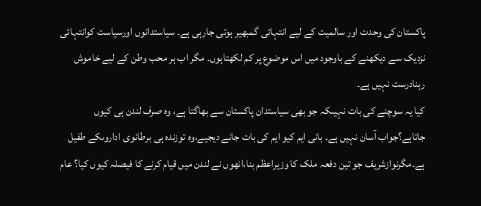پاکستان کی وحدت اور سالمیت کے لیے انتہائی گمبھیر ہوتی جارہی ہے۔ سیاستدانوں اورسیاست کوانتہائی نزدیک سے دیکھنے کے باوجود میں اس موضوع پر کم لکھتاہوں۔ مگر اب ہر محب وطن کے لیے خاموش رہنادرست نہیں ہے۔
کیا یہ سوچنے کی بات نہیںکہ جو بھی سیاستدان پاکستان سے بھاگتا ہے، وہ صرف لندن ہی کیوں جاتاہے؟جواب آسان نہیں ہے۔ بانی ایم کیو ایم کی بات جانے دیجیے،وہ توزندہ ہی برطانوی اداروںکے طفیل ہے۔مگرنوازشریف جو تین دفعہ ملک کا وزیراعظم بنا،انھوں نے لندن میں قیام کرنے کا فیصلہ کیوں کیا؟ عام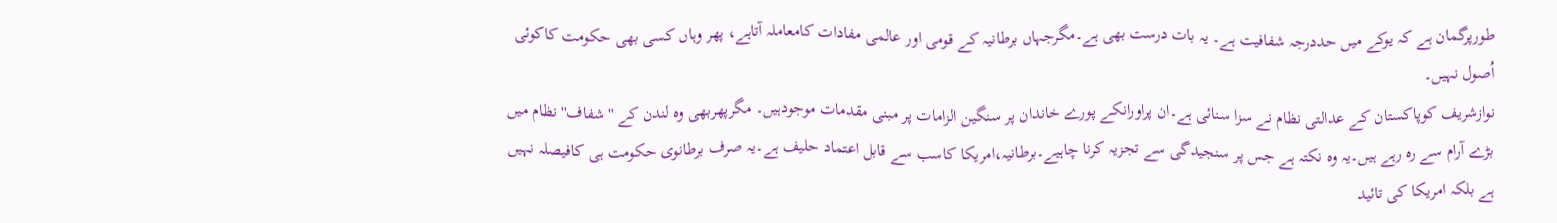طورپرگمان ہے کہ یوکے میں حددرجہ شفافیت ہے۔ یہ بات درست بھی ہے۔مگرجہاں برطانیہ کے قومی اور عالمی مفادات کامعاملہ آتاہے، پھر وہاں کسی بھی حکومت کاکوئی اُصول نہیں۔
نوازشریف کوپاکستان کے عدالتی نظام نے سزا سنائی ہے۔ان پراورانکے پورے خاندان پر سنگین الزامات پر مبنی مقدمات موجودہیں۔ مگرپھربھی وہ لندن کے ''شفاف''نظام میں بڑے آرام سے رہ رہے ہیں۔یہ وہ نکتہ ہے جس پر سنجیدگی سے تجزیہ کرنا چاہیے۔برطانیہ،امریکا کاسب سے قابل اعتماد حلیف ہے۔یہ صرف برطانوی حکومت ہی کافیصلہ نہیں ہے بلکہ امریکا کی تائید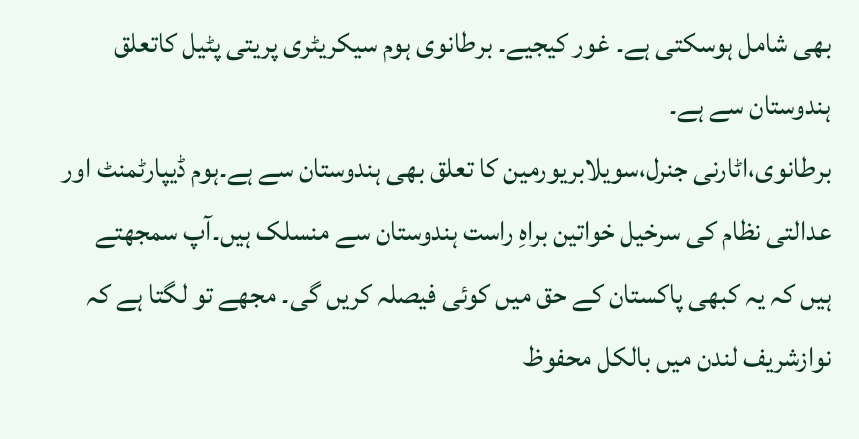بھی شامل ہوسکتی ہے۔ غور کیجیے۔ برطانوی ہوم سیکریٹری پریتی پٹیل کاتعلق ہندوستان سے ہے۔
برطانوی،اٹارنی جنرل،سویلابریورمین کا تعلق بھی ہندوستان سے ہے۔ہوم ڈیپارٹمنٹ اور عدالتی نظام کی سرخیل خواتین براہِ راست ہندوستان سے منسلک ہیں۔آپ سمجھتے ہیں کہ یہ کبھی پاکستان کے حق میں کوئی فیصلہ کریں گی۔ مجھے تو لگتا ہے کہ نوازشریف لندن میں بالکل محفوظ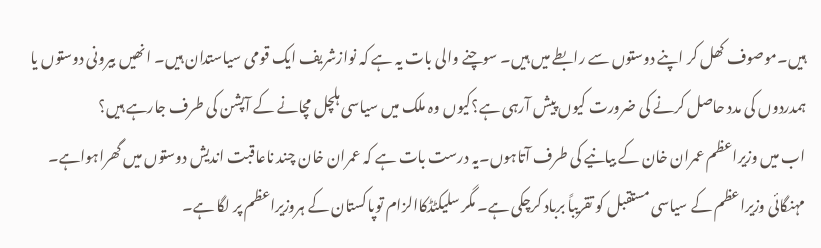ہیں۔موصوف کھل کر اپنے دوستوں سے رابطے میں ہیں۔ سوچنے والی بات یہ ہے کہ نوازشریف ایک قومی سیاستدان ہیں۔ انھیں بیرونی دوستوں یا ہمدردوں کی مدد حاصل کرنے کی ضرورت کیوں پیش آرہی ہے؟کیوں وہ ملک میں سیاسی ہلچل مچانے کے آپشن کی طرف جارہے ہیں؟
اب میں وزیراعظم عمران خان کے بیانیے کی طرف آتاہوں۔یہ درست بات ہے کہ عمران خان چند ناعاقبت اندیش دوستوں میں گھراہواہے۔ مہنگائی وزیراعظم کے سیاسی مستقبل کو تقریباً برباد کرچکی ہے۔ مگر سلیکٹڈکاالزام توپاکستان کے ہروزیراعظم پر لگا ہے۔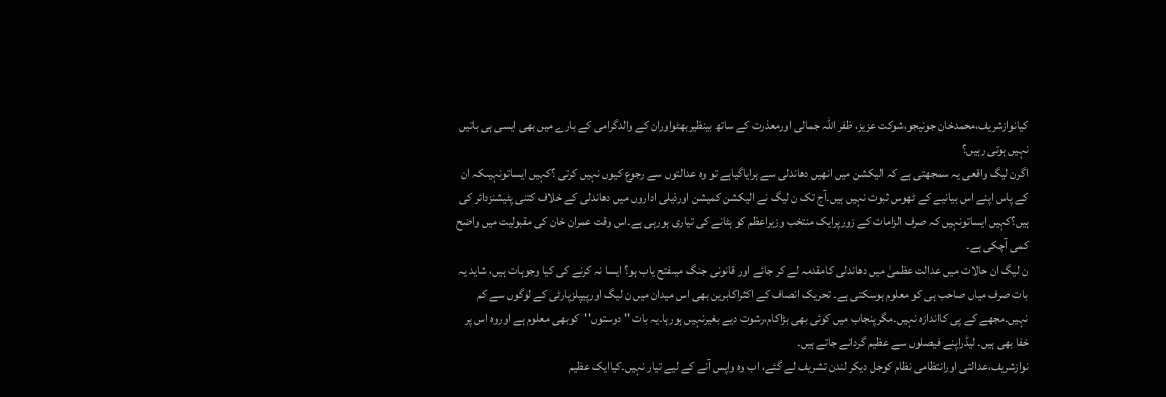کیانوازشریف،محمدخان جونیجو،شوکت عزیز، ظفر اللہ جمالی اورمعذرت کے ساتھ بینظیربھٹواوران کے والدگرامی کے بارے میں بھی ایسی ہی باتیں نہیں ہوتی رہیں؟
اگرن لیگ واقعی یہ سمجھتی ہے کہ الیکشن میں انھیں دھاندلی سے ہرایاگیاہے تو وہ عدالتوں سے رجوع کیوں نہیں کرتی ؟کہیں ایساتونہیںکہ ان کے پاس اپنے اس بیانیے کے ٹھوس ثبوت نہیں ہیں۔آج تک ن لیگ نے الیکشن کمیشن اورذیلی اداروں میں دھاندلی کے خلاف کتنی پٹیشنزدائر کی ہیں؟کہیں ایساتونہیں کہ صرف الزامات کے زورپرایک منتخب وزیراعظم کو ہٹانے کی تیاری ہورہی ہے۔اس وقت عمران خان کی مقبولیت میں واضح کمی آچکی ہے۔
ن لیگ ان حالات میں عدالت عظمیٰ میں دھاندلی کامقدمہ لے کر جائے اور قانونی جنگ میںفتح یاب ہو؟ ایسا نہ کرنے کی کیا وجوہات ہیں، شاید یہ بات صرف میاں صاحب ہی کو معلوم ہوسکتی ہے۔ تحریک انصاف کے اکثراکابرین بھی اس میدان میں ن لیگ اورپیپلزپارٹی کے لوگوں سے کم نہیں۔مجھے کے پی کااندازہ نہیں۔مگرپنجاب میں کوئی بھی بڑاکام،رشوت دیے بغیرنہیں ہورہا۔یہ بات '' دوستوں''کوبھی معلوم ہے اوروہ اس پر خفا بھی ہیں۔ لیڈراپنے فیصلوں سے عظیم گردانے جاتے ہیں۔
نوازشریف،عدالتی اورانتظامی نظام کوجل دیکر لندن تشریف لے گئے، اب وہ واپس آنے کے لیے تیار نہیں۔کیاایک عظیم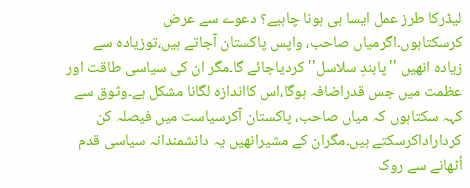لیڈرکا طرز عمل ایسا ہی ہونا چاہیے؟ دعوے سے عرض کرسکتاہوں۔اگرمیاں صاحب، واپس پاکستان آجاتے ہیں،توزیادہ سے زیادہ انھیں ''پابندِ سلاسل''کردیاجائے گا۔مگر ان کی سیاسی طاقت اور عظمت میں جس قدراضافہ ہوگا،اس کااندازہ لگانا مشکل ہے۔وثوق سے کہہ سکتاہوں کہ میاں صاحب، پاکستان آکرسیاست میں فیصلہ کن کرداراداکرسکتے ہیں۔مگران کے مشیرانھیں یہ دانشمندانہ سیاسی قدم اُٹھانے سے روک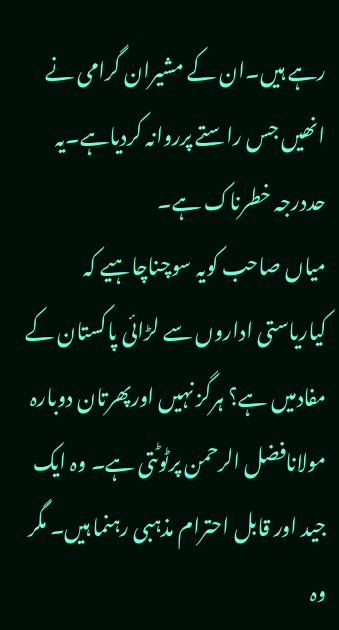رہے ہیں۔ان کے مشیران گرامی نے انھیں جس راستے پرروانہ کردیاہے۔یہ حددرجہ خطرناک ہے۔
میاں صاحب کویہ سوچناچاہیے کہ کیاریاستی اداروں سے لڑائی پاکستان کے مفادمیں ہے؟ ہرگز نہیں اورپھرتان دوبارہ مولانافضل الرحمن پرٹوٹتی ہے۔ وہ ایک جید اور قابل احترام مذہبی رہنما ہیں۔ مگر وہ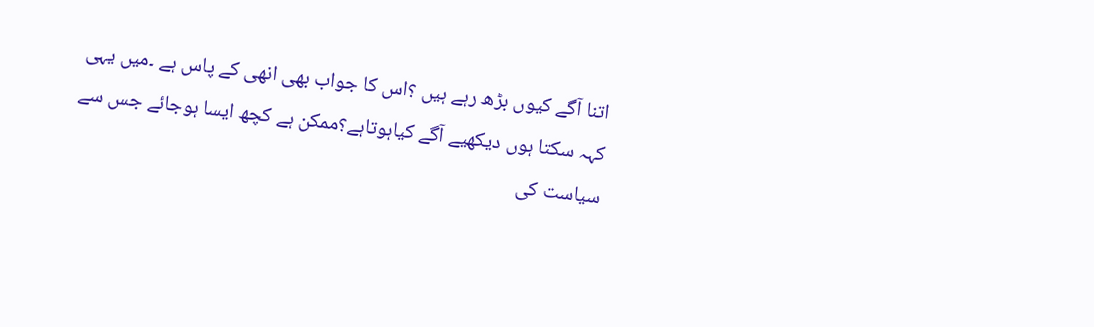اتنا آگے کیوں بڑھ رہے ہیں ؟اس کا جواب بھی انھی کے پاس ہے ۔میں یہی کہہ سکتا ہوں دیکھیے آگے کیاہوتاہے؟ممکن ہے کچھ ایسا ہوجائے جس سے سیاست کی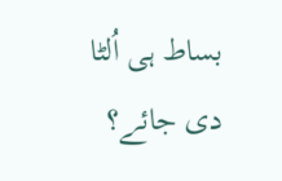بساط ہی اُلٹا دی جائے؟